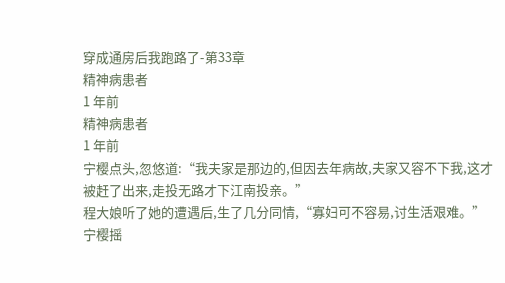穿成通房后我跑路了-第33章
精神病患者
1 年前
精神病患者
1 年前
宁樱点头,忽悠道:“我夫家是那边的,但因去年病故,夫家又容不下我,这才被赶了出来,走投无路才下江南投亲。”
程大娘听了她的遭遇后,生了几分同情,“寡妇可不容易,讨生活艰难。”
宁樱摇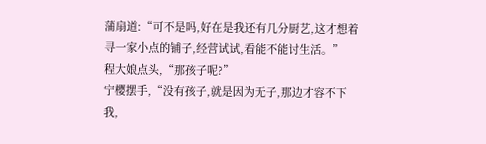蒲扇道:“可不是吗,好在是我还有几分厨艺,这才想着寻一家小点的铺子,经营试试,看能不能讨生活。”
程大娘点头,“那孩子呢?”
宁樱摆手,“没有孩子,就是因为无子,那边才容不下我,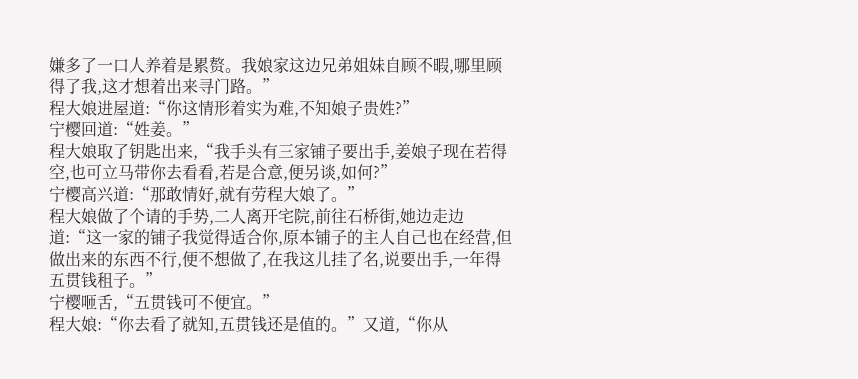嫌多了一口人养着是累赘。我娘家这边兄弟姐妹自顾不暇,哪里顾得了我,这才想着出来寻门路。”
程大娘进屋道:“你这情形着实为难,不知娘子贵姓?”
宁樱回道:“姓姜。”
程大娘取了钥匙出来,“我手头有三家铺子要出手,姜娘子现在若得空,也可立马带你去看看,若是合意,便另谈,如何?”
宁樱高兴道:“那敢情好,就有劳程大娘了。”
程大娘做了个请的手势,二人离开宅院,前往石桥街,她边走边道:“这一家的铺子我觉得适合你,原本铺子的主人自己也在经营,但做出来的东西不行,便不想做了,在我这儿挂了名,说要出手,一年得五贯钱租子。”
宁樱咂舌,“五贯钱可不便宜。”
程大娘:“你去看了就知,五贯钱还是值的。”又道,“你从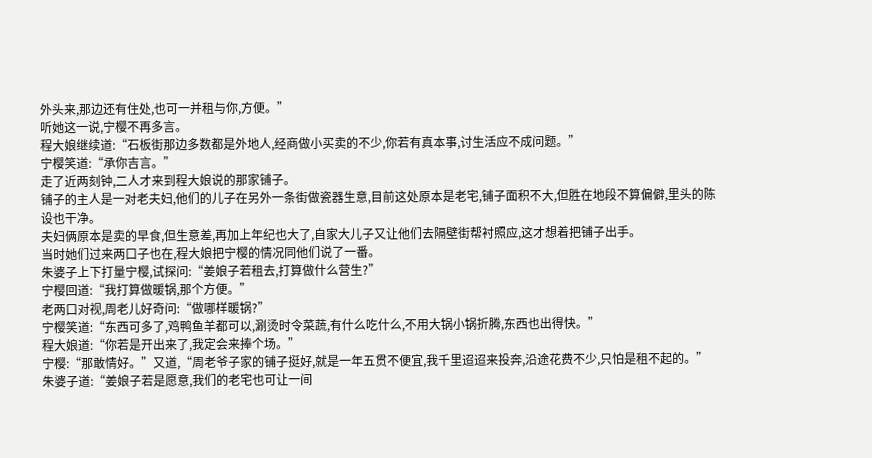外头来,那边还有住处,也可一并租与你,方便。”
听她这一说,宁樱不再多言。
程大娘继续道:“石板街那边多数都是外地人,经商做小买卖的不少,你若有真本事,讨生活应不成问题。”
宁樱笑道:“承你吉言。”
走了近两刻钟,二人才来到程大娘说的那家铺子。
铺子的主人是一对老夫妇,他们的儿子在另外一条街做瓷器生意,目前这处原本是老宅,铺子面积不大,但胜在地段不算偏僻,里头的陈设也干净。
夫妇俩原本是卖的早食,但生意差,再加上年纪也大了,自家大儿子又让他们去隔壁街帮衬照应,这才想着把铺子出手。
当时她们过来两口子也在,程大娘把宁樱的情况同他们说了一番。
朱婆子上下打量宁樱,试探问:“姜娘子若租去,打算做什么营生?”
宁樱回道:“我打算做暖锅,那个方便。”
老两口对视,周老儿好奇问:“做哪样暖锅?”
宁樱笑道:“东西可多了,鸡鸭鱼羊都可以,涮烫时令菜蔬,有什么吃什么,不用大锅小锅折腾,东西也出得快。”
程大娘道:“你若是开出来了,我定会来捧个场。”
宁樱:“那敢情好。”又道,“周老爷子家的铺子挺好,就是一年五贯不便宜,我千里迢迢来投奔,沿途花费不少,只怕是租不起的。”
朱婆子道:“姜娘子若是愿意,我们的老宅也可让一间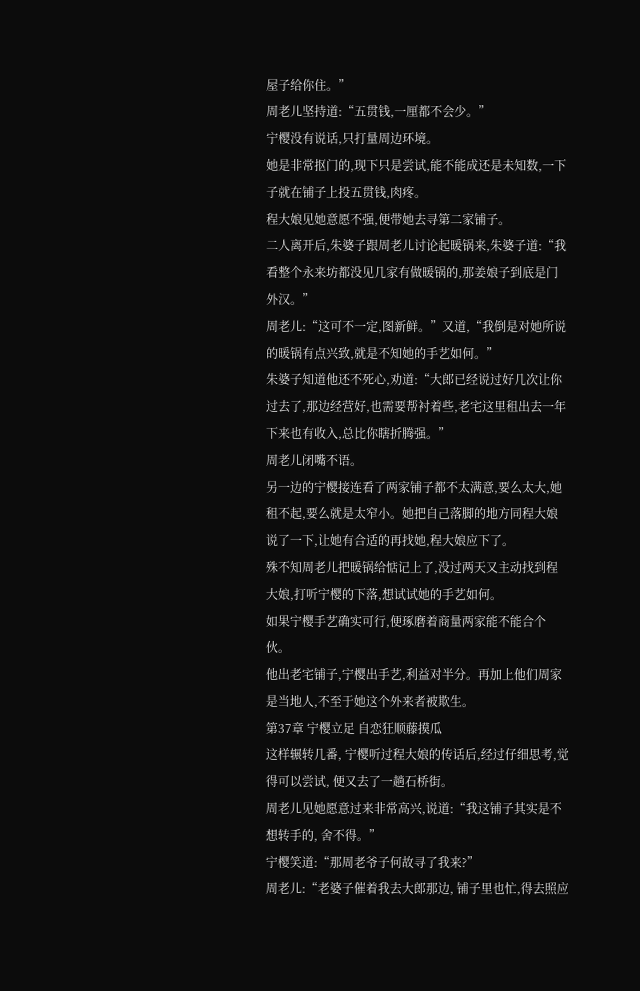屋子给你住。”
周老儿坚持道:“五贯钱,一厘都不会少。”
宁樱没有说话,只打量周边环境。
她是非常抠门的,现下只是尝试,能不能成还是未知数,一下子就在铺子上投五贯钱,肉疼。
程大娘见她意愿不强,便带她去寻第二家铺子。
二人离开后,朱婆子跟周老儿讨论起暖锅来,朱婆子道:“我看整个永来坊都没见几家有做暖锅的,那姜娘子到底是门外汉。”
周老儿:“这可不一定,图新鲜。”又道,“我倒是对她所说的暖锅有点兴致,就是不知她的手艺如何。”
朱婆子知道他还不死心,劝道:“大郎已经说过好几次让你过去了,那边经营好,也需要帮衬着些,老宅这里租出去一年下来也有收入,总比你瞎折腾强。”
周老儿闭嘴不语。
另一边的宁樱接连看了两家铺子都不太满意,要么太大,她租不起,要么就是太窄小。她把自己落脚的地方同程大娘说了一下,让她有合适的再找她,程大娘应下了。
殊不知周老儿把暖锅给惦记上了,没过两天又主动找到程大娘,打听宁樱的下落,想试试她的手艺如何。
如果宁樱手艺确实可行,便琢磨着商量两家能不能合个伙。
他出老宅铺子,宁樱出手艺,利益对半分。再加上他们周家是当地人,不至于她这个外来者被欺生。
第37章 宁樱立足 自恋狂顺藤摸瓜
这样辗转几番, 宁樱听过程大娘的传话后,经过仔细思考,觉得可以尝试, 便又去了一趟石桥街。
周老儿见她愿意过来非常高兴,说道:“我这铺子其实是不想转手的, 舍不得。”
宁樱笑道:“那周老爷子何故寻了我来?”
周老儿:“老婆子催着我去大郎那边, 铺子里也忙,得去照应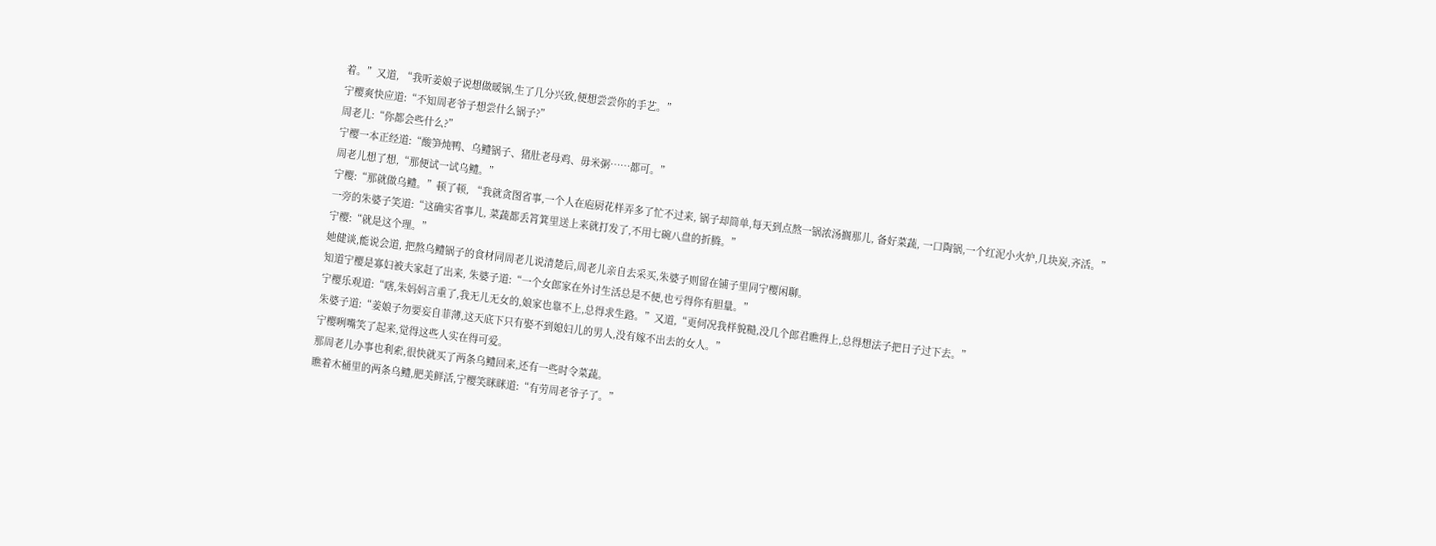着。”又道, “我听姜娘子说想做暖锅,生了几分兴致,便想尝尝你的手艺。”
宁樱爽快应道:“不知周老爷子想尝什么锅子?”
周老儿:“你都会些什么?”
宁樱一本正经道:“酸笋炖鸭、乌鳢锅子、猪肚老母鸡、毋米粥……都可。”
周老儿想了想,“那便试一试乌鳢。”
宁樱:“那就做乌鳢。”顿了顿, “我就贪图省事,一个人在庖厨花样弄多了忙不过来, 锅子却简单,每天到点熬一锅浓汤搁那儿, 备好菜蔬, 一口陶锅,一个红泥小火炉,几块炭,齐活。”
一旁的朱婆子笑道:“这确实省事儿, 菜蔬都丢筲箕里送上来就打发了,不用七碗八盘的折腾。”
宁樱:“就是这个理。”
她健谈,能说会道, 把熬乌鳢锅子的食材同周老儿说清楚后,周老儿亲自去采买,朱婆子则留在铺子里同宁樱闲聊。
知道宁樱是寡妇被夫家赶了出来, 朱婆子道:“一个女郎家在外讨生活总是不便,也亏得你有胆量。”
宁樱乐观道:“嗐,朱妈妈言重了,我无儿无女的,娘家也靠不上,总得求生路。”又道,“更何况我样貌糙,没几个郎君瞧得上,总得想法子把日子过下去。”
朱婆子道:“姜娘子勿要妄自菲薄,这天底下只有娶不到媳妇儿的男人,没有嫁不出去的女人。”
宁樱咧嘴笑了起来,觉得这些人实在得可爱。
那周老儿办事也利索,很快就买了两条乌鳢回来,还有一些时令菜蔬。
瞧着木桶里的两条乌鳢,肥美鲜活,宁樱笑眯眯道:“有劳周老爷子了。”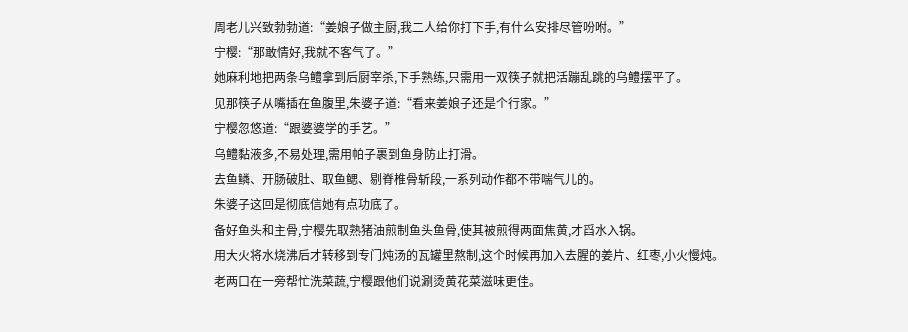周老儿兴致勃勃道:“姜娘子做主厨,我二人给你打下手,有什么安排尽管吩咐。”
宁樱:“那敢情好,我就不客气了。”
她麻利地把两条乌鳢拿到后厨宰杀,下手熟练,只需用一双筷子就把活蹦乱跳的乌鳢摆平了。
见那筷子从嘴插在鱼腹里,朱婆子道:“看来姜娘子还是个行家。”
宁樱忽悠道:“跟婆婆学的手艺。”
乌鳢黏液多,不易处理,需用帕子裹到鱼身防止打滑。
去鱼鳞、开肠破肚、取鱼鳃、剔脊椎骨斩段,一系列动作都不带喘气儿的。
朱婆子这回是彻底信她有点功底了。
备好鱼头和主骨,宁樱先取熟猪油煎制鱼头鱼骨,使其被煎得两面焦黄,才舀水入锅。
用大火将水烧沸后才转移到专门炖汤的瓦罐里熬制,这个时候再加入去腥的姜片、红枣,小火慢炖。
老两口在一旁帮忙洗菜蔬,宁樱跟他们说涮烫黄花菜滋味更佳。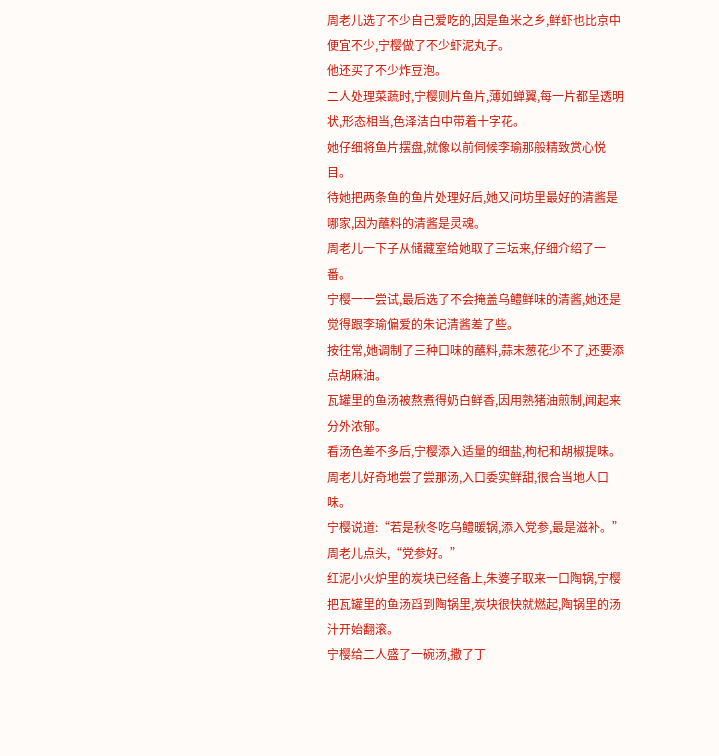周老儿选了不少自己爱吃的,因是鱼米之乡,鲜虾也比京中便宜不少,宁樱做了不少虾泥丸子。
他还买了不少炸豆泡。
二人处理菜蔬时,宁樱则片鱼片,薄如蝉翼,每一片都呈透明状,形态相当,色泽洁白中带着十字花。
她仔细将鱼片摆盘,就像以前伺候李瑜那般精致赏心悦目。
待她把两条鱼的鱼片处理好后,她又问坊里最好的清酱是哪家,因为蘸料的清酱是灵魂。
周老儿一下子从储藏室给她取了三坛来,仔细介绍了一番。
宁樱一一尝试,最后选了不会掩盖乌鳢鲜味的清酱,她还是觉得跟李瑜偏爱的朱记清酱差了些。
按往常,她调制了三种口味的蘸料,蒜末葱花少不了,还要添点胡麻油。
瓦罐里的鱼汤被熬煮得奶白鲜香,因用熟猪油煎制,闻起来分外浓郁。
看汤色差不多后,宁樱添入适量的细盐,枸杞和胡椒提味。
周老儿好奇地尝了尝那汤,入口委实鲜甜,很合当地人口味。
宁樱说道:“若是秋冬吃乌鳢暖锅,添入党参,最是滋补。”
周老儿点头,“党参好。”
红泥小火炉里的炭块已经备上,朱婆子取来一口陶锅,宁樱把瓦罐里的鱼汤舀到陶锅里,炭块很快就燃起,陶锅里的汤汁开始翻滚。
宁樱给二人盛了一碗汤,撒了丁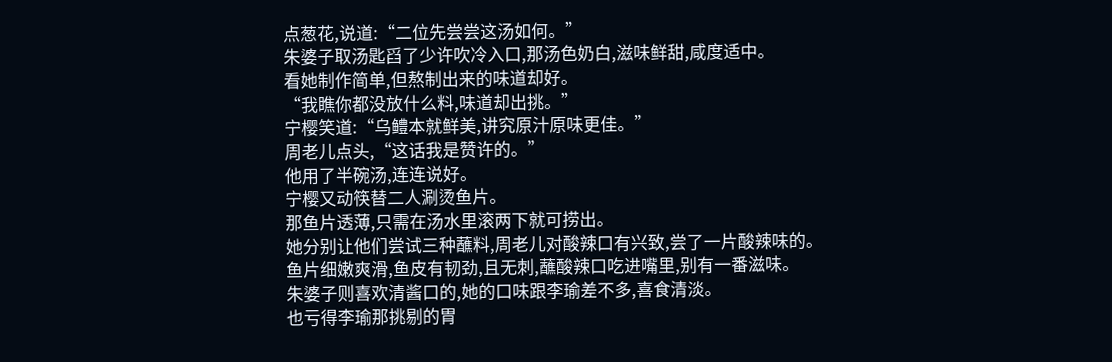点葱花,说道:“二位先尝尝这汤如何。”
朱婆子取汤匙舀了少许吹冷入口,那汤色奶白,滋味鲜甜,咸度适中。
看她制作简单,但熬制出来的味道却好。
“我瞧你都没放什么料,味道却出挑。”
宁樱笑道:“乌鳢本就鲜美,讲究原汁原味更佳。”
周老儿点头,“这话我是赞许的。”
他用了半碗汤,连连说好。
宁樱又动筷替二人涮烫鱼片。
那鱼片透薄,只需在汤水里滚两下就可捞出。
她分别让他们尝试三种蘸料,周老儿对酸辣口有兴致,尝了一片酸辣味的。
鱼片细嫩爽滑,鱼皮有韧劲,且无刺,蘸酸辣口吃进嘴里,别有一番滋味。
朱婆子则喜欢清酱口的,她的口味跟李瑜差不多,喜食清淡。
也亏得李瑜那挑剔的胃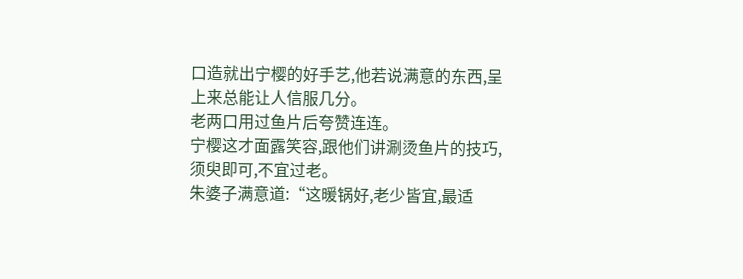口造就出宁樱的好手艺,他若说满意的东西,呈上来总能让人信服几分。
老两口用过鱼片后夸赞连连。
宁樱这才面露笑容,跟他们讲涮烫鱼片的技巧,须臾即可,不宜过老。
朱婆子满意道:“这暖锅好,老少皆宜,最适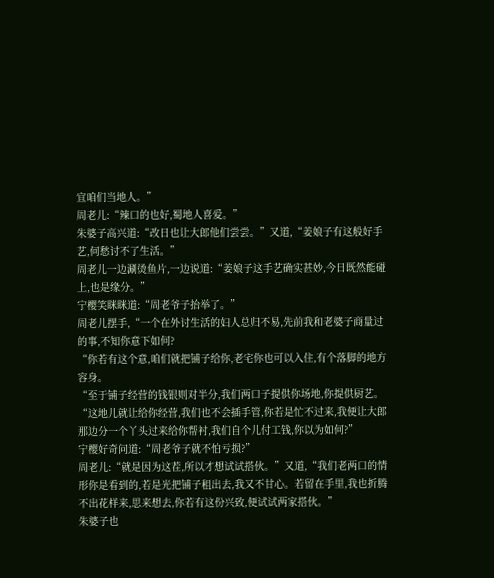宜咱们当地人。”
周老儿:“辣口的也好,蜀地人喜爱。”
朱婆子高兴道:“改日也让大郎他们尝尝。”又道,“姜娘子有这般好手艺,何愁讨不了生活。”
周老儿一边涮烫鱼片,一边说道:“姜娘子这手艺确实甚妙,今日既然能碰上,也是缘分。”
宁樱笑眯眯道:“周老爷子抬举了。”
周老儿摆手,“一个在外讨生活的妇人总归不易,先前我和老婆子商量过的事,不知你意下如何?
“你若有这个意,咱们就把铺子给你,老宅你也可以入住,有个落脚的地方容身。
“至于铺子经营的钱银则对半分,我们两口子提供你场地,你提供厨艺。
“这地儿就让给你经营,我们也不会插手管,你若是忙不过来,我便让大郎那边分一个丫头过来给你帮衬,我们自个儿付工钱,你以为如何?”
宁樱好奇问道:“周老爷子就不怕亏损?”
周老儿:“就是因为这茬,所以才想试试搭伙。”又道,“我们老两口的情形你是看到的,若是光把铺子租出去,我又不甘心。若留在手里,我也折腾不出花样来,思来想去,你若有这份兴致,便试试两家搭伙。”
朱婆子也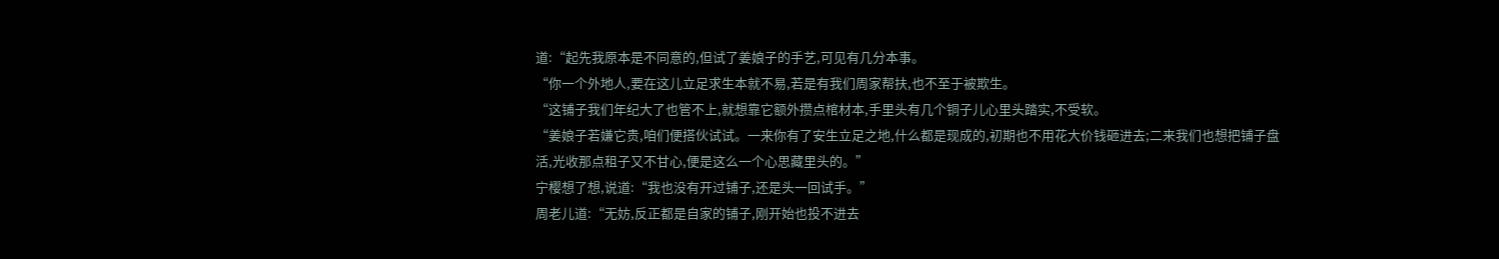道:“起先我原本是不同意的,但试了姜娘子的手艺,可见有几分本事。
“你一个外地人,要在这儿立足求生本就不易,若是有我们周家帮扶,也不至于被欺生。
“这铺子我们年纪大了也管不上,就想靠它额外攒点棺材本,手里头有几个铜子儿心里头踏实,不受软。
“姜娘子若嫌它贵,咱们便搭伙试试。一来你有了安生立足之地,什么都是现成的,初期也不用花大价钱砸进去;二来我们也想把铺子盘活,光收那点租子又不甘心,便是这么一个心思藏里头的。”
宁樱想了想,说道:“我也没有开过铺子,还是头一回试手。”
周老儿道:“无妨,反正都是自家的铺子,刚开始也投不进去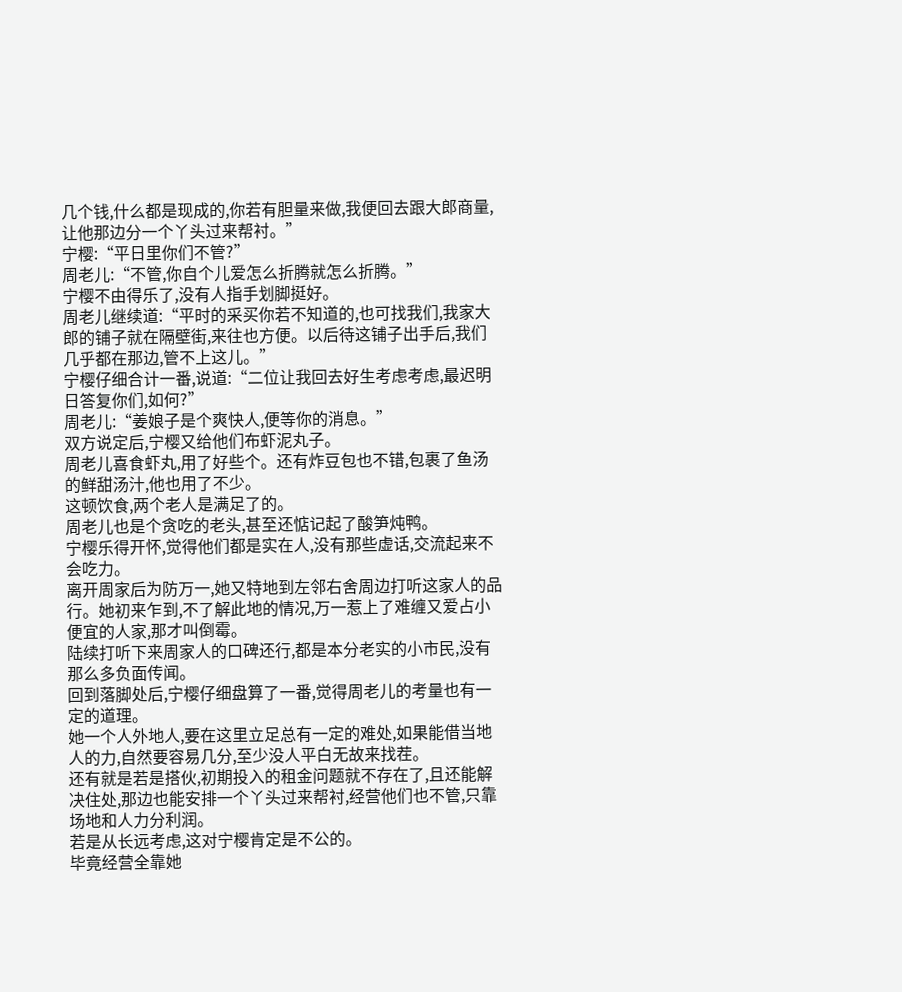几个钱,什么都是现成的,你若有胆量来做,我便回去跟大郎商量,让他那边分一个丫头过来帮衬。”
宁樱:“平日里你们不管?”
周老儿:“不管,你自个儿爱怎么折腾就怎么折腾。”
宁樱不由得乐了,没有人指手划脚挺好。
周老儿继续道:“平时的采买你若不知道的,也可找我们,我家大郎的铺子就在隔壁街,来往也方便。以后待这铺子出手后,我们几乎都在那边,管不上这儿。”
宁樱仔细合计一番,说道:“二位让我回去好生考虑考虑,最迟明日答复你们,如何?”
周老儿:“姜娘子是个爽快人,便等你的消息。”
双方说定后,宁樱又给他们布虾泥丸子。
周老儿喜食虾丸,用了好些个。还有炸豆包也不错,包裹了鱼汤的鲜甜汤汁,他也用了不少。
这顿饮食,两个老人是满足了的。
周老儿也是个贪吃的老头,甚至还惦记起了酸笋炖鸭。
宁樱乐得开怀,觉得他们都是实在人,没有那些虚话,交流起来不会吃力。
离开周家后为防万一,她又特地到左邻右舍周边打听这家人的品行。她初来乍到,不了解此地的情况,万一惹上了难缠又爱占小便宜的人家,那才叫倒霉。
陆续打听下来周家人的口碑还行,都是本分老实的小市民,没有那么多负面传闻。
回到落脚处后,宁樱仔细盘算了一番,觉得周老儿的考量也有一定的道理。
她一个人外地人,要在这里立足总有一定的难处,如果能借当地人的力,自然要容易几分,至少没人平白无故来找茬。
还有就是若是搭伙,初期投入的租金问题就不存在了,且还能解决住处,那边也能安排一个丫头过来帮衬,经营他们也不管,只靠场地和人力分利润。
若是从长远考虑,这对宁樱肯定是不公的。
毕竟经营全靠她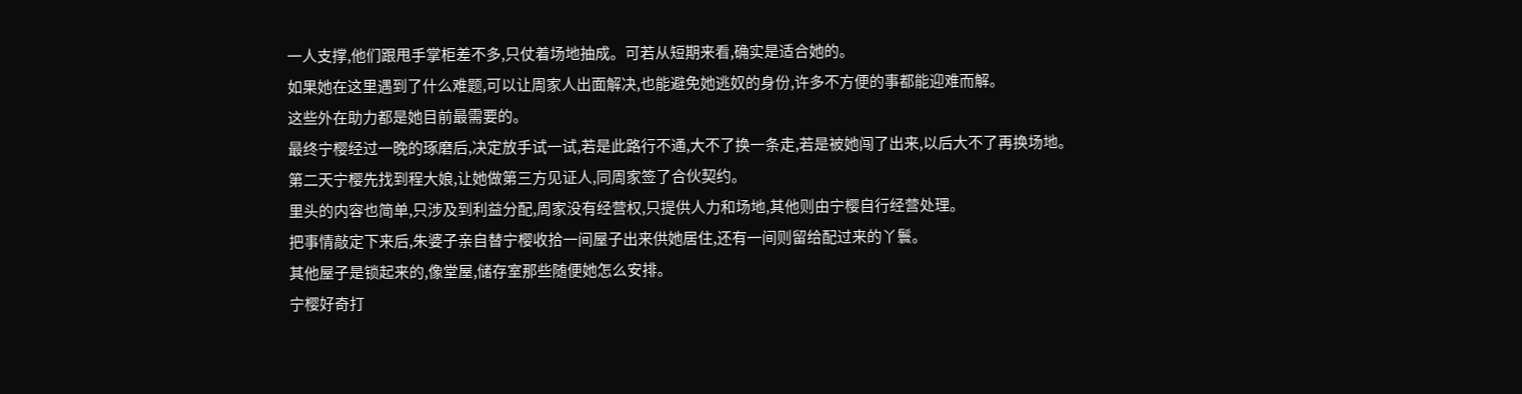一人支撑,他们跟甩手掌柜差不多,只仗着场地抽成。可若从短期来看,确实是适合她的。
如果她在这里遇到了什么难题,可以让周家人出面解决,也能避免她逃奴的身份,许多不方便的事都能迎难而解。
这些外在助力都是她目前最需要的。
最终宁樱经过一晚的琢磨后,决定放手试一试,若是此路行不通,大不了换一条走,若是被她闯了出来,以后大不了再换场地。
第二天宁樱先找到程大娘,让她做第三方见证人,同周家签了合伙契约。
里头的内容也简单,只涉及到利益分配,周家没有经营权,只提供人力和场地,其他则由宁樱自行经营处理。
把事情敲定下来后,朱婆子亲自替宁樱收拾一间屋子出来供她居住,还有一间则留给配过来的丫鬟。
其他屋子是锁起来的,像堂屋,储存室那些随便她怎么安排。
宁樱好奇打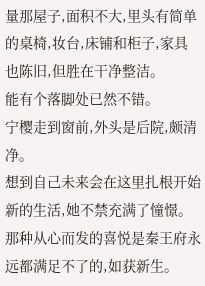量那屋子,面积不大,里头有简单的桌椅,妆台,床铺和柜子,家具也陈旧,但胜在干净整洁。
能有个落脚处已然不错。
宁樱走到窗前,外头是后院,颇清净。
想到自己未来会在这里扎根开始新的生活,她不禁充满了憧憬。那种从心而发的喜悦是秦王府永远都满足不了的,如获新生。